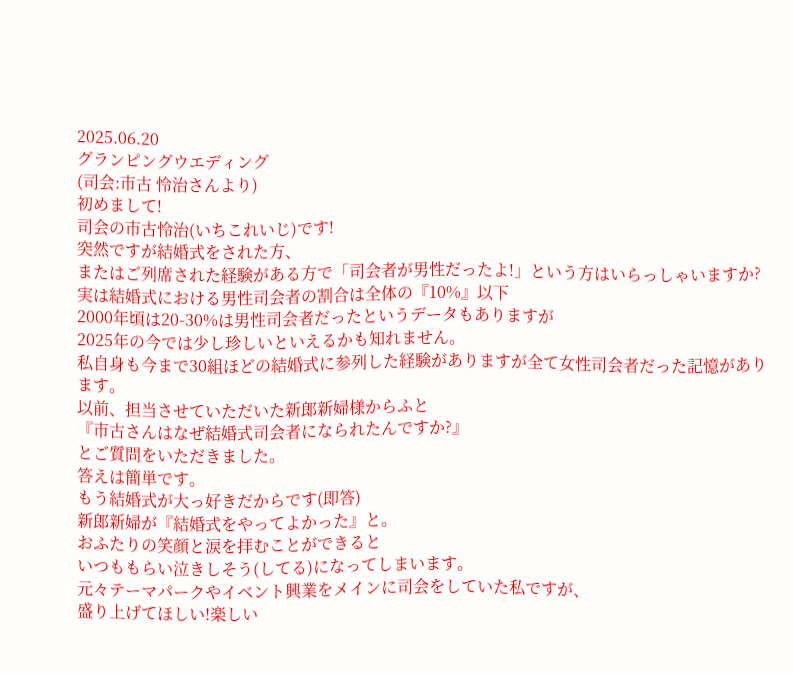2025.06.20
グランピングウエディング
(司会:市古 怜治さんより)
初めまして!
司会の市古怜治(いちこれいじ)です!
突然ですが結婚式をされた方、
またはご列席された経験がある方で「司会者が男性だったよ!」という方はいらっしゃいますか?
実は結婚式における男性司会者の割合は全体の『10%』以下
2000年頃は20-30%は男性司会者だったというデータもありますが
2025年の今では少し珍しいといえるかも知れません。
私自身も今まで30組ほどの結婚式に参列した経験がありますが全て女性司会者だった記憶があります。
以前、担当させていただいた新郎新婦様からふと
『市古さんはなぜ結婚式司会者になられたんですか?』
とご質問をいただきました。
答えは簡単です。
もう結婚式が大っ好きだからです(即答)
新郎新婦が『結婚式をやってよかった』と。
おふたりの笑顔と涙を拝むことができると
いつももらい泣きしそう(してる)になってしまいます。
元々テーマパークやイベント興業をメインに司会をしていた私ですが、
盛り上げてほしい!楽しい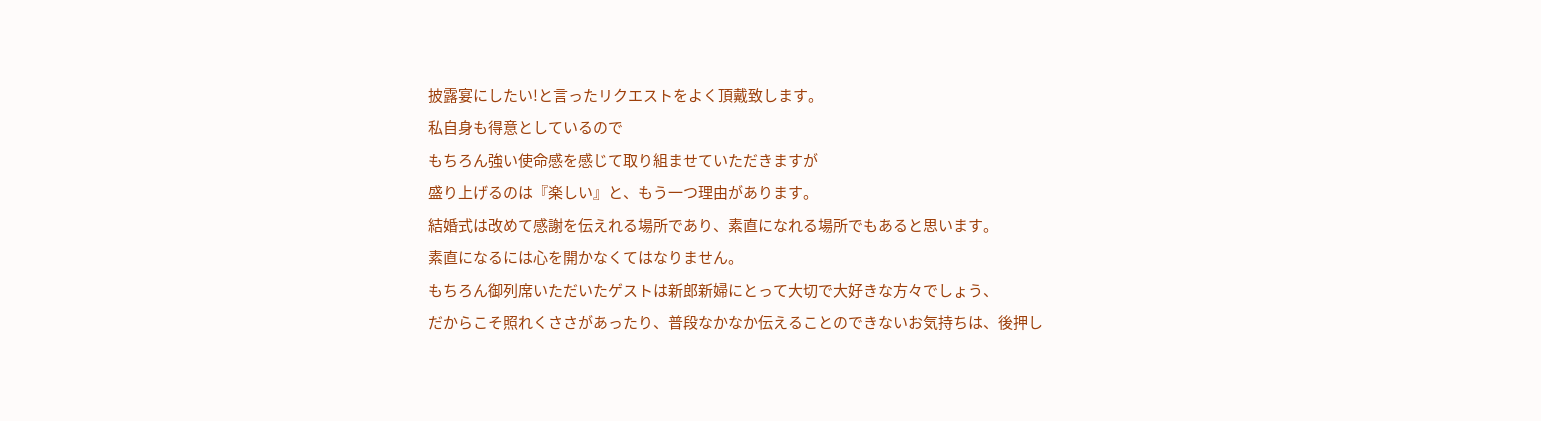披露宴にしたい!と言ったリクエストをよく頂戴致します。
私自身も得意としているので
もちろん強い使命感を感じて取り組ませていただきますが
盛り上げるのは『楽しい』と、もう一つ理由があります。
結婚式は改めて感謝を伝えれる場所であり、素直になれる場所でもあると思います。
素直になるには心を開かなくてはなりません。
もちろん御列席いただいたゲストは新郎新婦にとって大切で大好きな方々でしょう、
だからこそ照れくささがあったり、普段なかなか伝えることのできないお気持ちは、後押し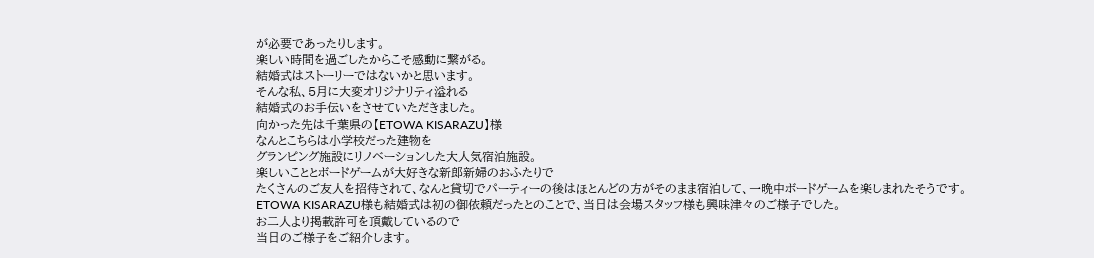が必要であったりします。
楽しい時間を過ごしたからこそ感動に繋がる。
結婚式はストーリーではないかと思います。
そんな私、5月に大変オリジナリティ溢れる
結婚式のお手伝いをさせていただきました。
向かった先は千葉県の【ETOWA KISARAZU】様
なんとこちらは小学校だった建物を
グランピング施設にリノベーションした大人気宿泊施設。
楽しいこととボードゲームが大好きな新郎新婦のおふたりで
たくさんのご友人を招待されて、なんと貸切でパーティーの後はほとんどの方がそのまま宿泊して、一晩中ボードゲームを楽しまれたそうです。
ETOWA KISARAZU様も結婚式は初の御依頼だったとのことで、当日は会場スタッフ様も興味津々のご様子でした。
お二人より掲載許可を頂戴しているので
当日のご様子をご紹介します。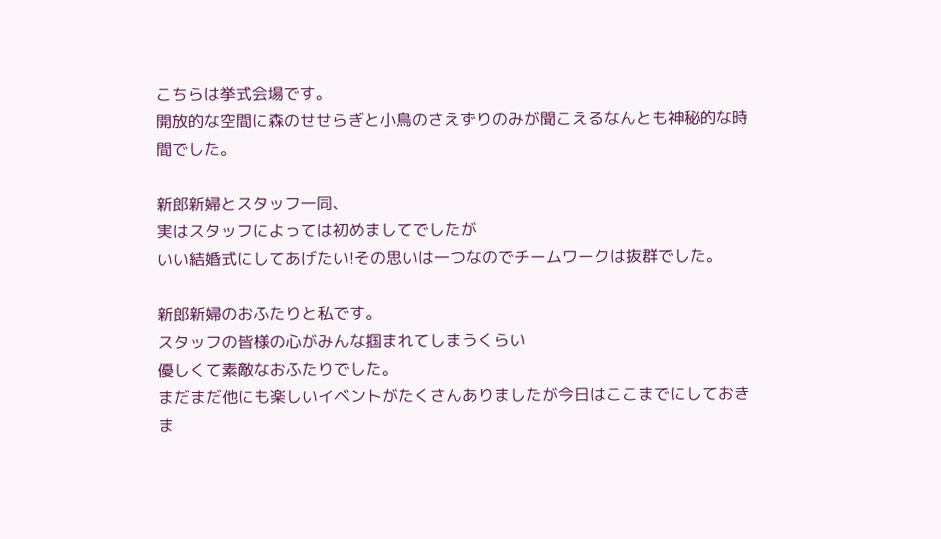こちらは挙式会場です。
開放的な空間に森のせせらぎと小鳥のさえずりのみが聞こえるなんとも神秘的な時間でした。

新郎新婦とスタッフ一同、
実はスタッフによっては初めましてでしたが
いい結婚式にしてあげたい!その思いは一つなのでチームワークは抜群でした。

新郎新婦のおふたりと私です。
スタッフの皆様の心がみんな掴まれてしまうくらい
優しくて素敵なおふたりでした。
まだまだ他にも楽しいイベントがたくさんありましたが今日はここまでにしておきま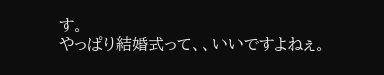す。
やっぱり結婚式って、、いいですよねぇ。